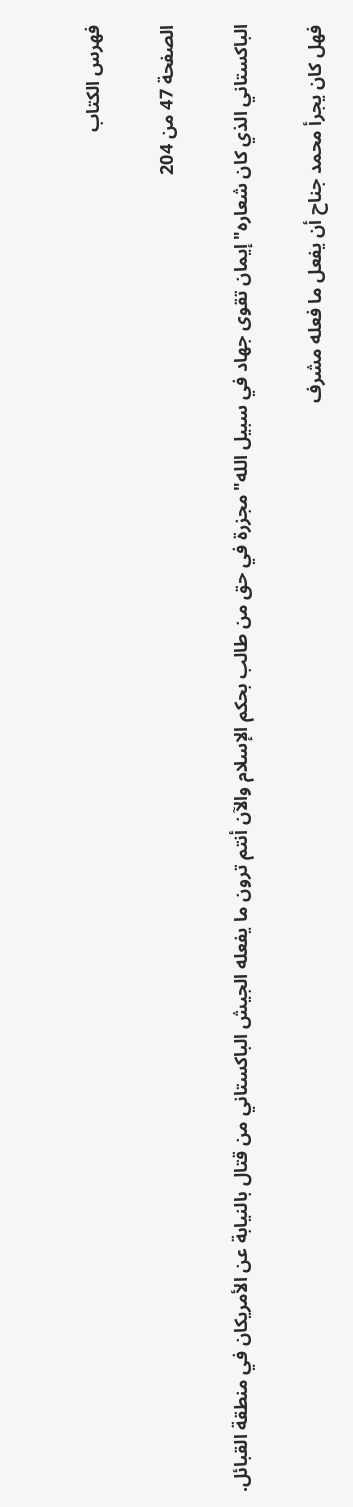فهرس الكتاب

الصفحة 47 من 204

الباكستاني الذي كان شعاره"إيمان تقوى جهاد في سبيل الله"مجزرة في حق من طالب بحكم الإسلام والآن أنتم ترون ما يفعله الجيش الباكستاني من قتال بالنيابة عن الأمريكان في منطقة القبائل.

فهل كان يجرأ محمد جناح أن يفعل ما فعله مشرف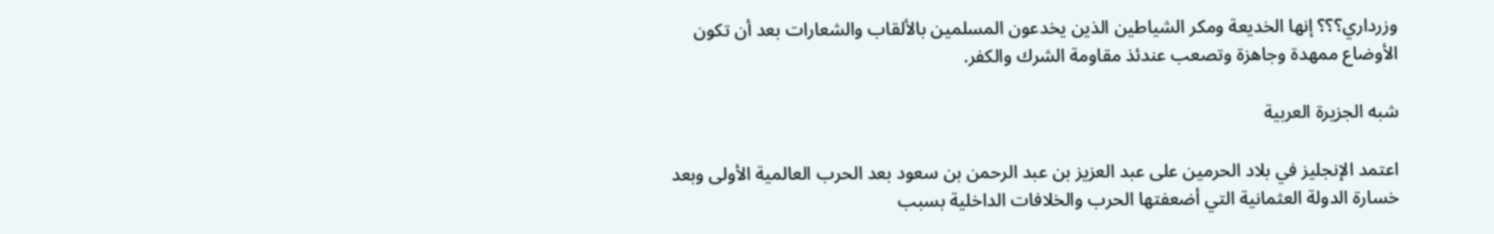وزرداري؟؟؟ إنها الخديعة ومكر الشياطين الذين يخدعون المسلمين بالألقاب والشعارات بعد أن تكون الأوضاع ممهدة وجاهزة وتصعب عندئذ مقاومة الشرك والكفر.

شبه الجزيرة العربية

اعتمد الإنجليز في بلاد الحرمين على عبد العزيز بن عبد الرحمن بن سعود بعد الحرب العالمية الأولى وبعد خسارة الدولة العثمانية التي أضعفتها الحرب والخلافات الداخلية بسبب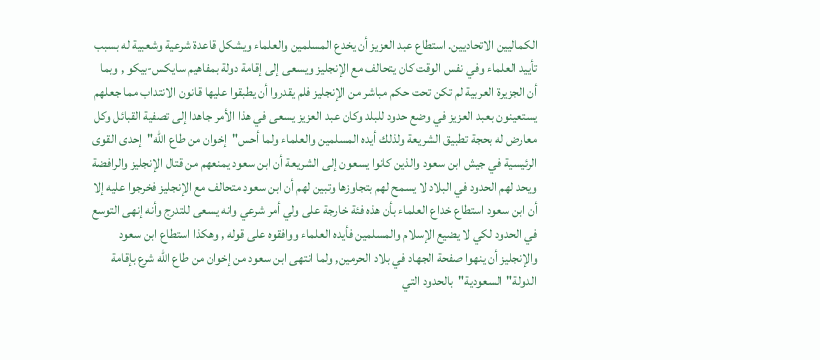الكماليين الاتحاديين. استطاع عبد العزيز أن يخدع المسلمين والعلماء ويشكل قاعدة شرعية وشعبية له بسبب تأييد العلماء وفي نفس الوقت كان يتحالف مع الإنجليز ويسعى إلى إقامة دولة بمفاهيم سايكس-بيكو , وبما أن الجزيرة العربية لم تكن تحت حكم مباشر من الإنجليز فلم يقدروا أن يطبقوا عليها قانون الانتداب مما جعلهم يستعينون بعبد العزيز في وضع حدود للبلد وكان عبد العزيز يسعى في هذا الأمر جاهدا إلى تصفية القبائل وكل معارض له بحجة تطبيق الشريعة ولذلك أيده المسلمين والعلماء ولما أحس"إخوان من طاع الله"إحدى القوى الرئيسية في جيش ابن سعود والذين كانوا يسعون إلى الشريعة أن ابن سعود يمنعهم من قتال الإنجليز والرافضة ويحد لهم الحدود في البلاد لا يسمح لهم بتجاوزها وتبين لهم أن ابن سعود متحالف مع الإنجليز فخرجوا عليه إلا أن ابن سعود استطاع خداع العلماء بأن هذه فئة خارجة على ولي أمر شرعي وانه يسعى للتدرج وأنه إنهى التوسع في الحدود لكي لا يضيع الإسلام والمسلمين فأيده العلماء ووافقوه على قوله , وهكذا استطاع ابن سعود والإنجليز أن ينهوا صفحة الجهاد في بلاد الحرمين, ولما انتهى ابن سعود من إخوان من طاع الله شرع بإقامة الدولة"السعودية"بالحدود التي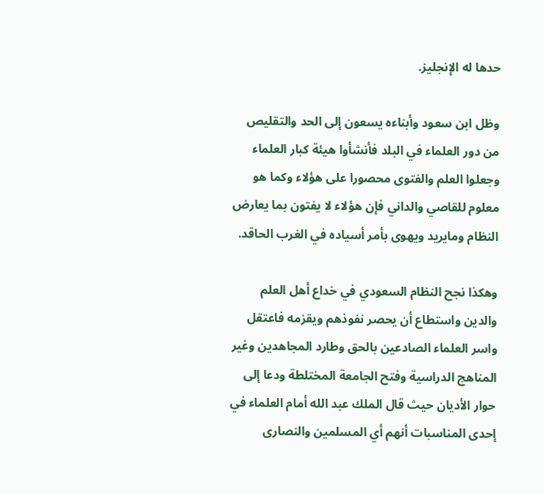حدها له الإنجليز.

وظل ابن سعود وأبناءه يسعون إلى الحد والتقليص من دور العلماء في البلد فأنشأوا هيئة كبار العلماء وجعلوا العلم والفتوى محصورا على هؤلاء وكما هو معلوم للقاصي والداني فإن هؤلاء لا يفتون بما يعارض النظام ومايريد ويهوى بأمر أسياده في الغرب الحاقد.

وهكذا نجح النظام السعودي في خداع أهل العلم والدين واستطاع أن يحصر نفوذهم ويقزمه فاعتقل واسر العلماء الصادعين بالحق وطارد المجاهدين وغير المناهج الدراسية وفتح الجامعة المختلطة ودعا إلى حوار الأديان حيث قال الملك عبد الله أمام العلماء في إحدى المناسبات أنهم أي المسلمين والنصارى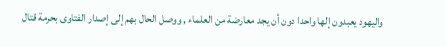واليهود يعبدون إلها واحدا دون أن يجد معارضة من العلماء , ووصل الحال بهم إلى إصدار الفتاوى بحرمة قتال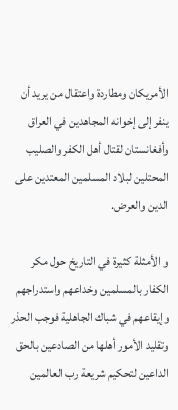الأمريكان ومطاردة واعتقال من يريد أن ينفر إلى إخوانه المجاهدين في العراق وأفغانستان لقتال أهل الكفر والصليب المحتلين لبلاد المسلمين المعتدين على الدين والعرض.

و الأمثلة كثيرة في التاريخ حول مكر الكفار بالمسلمين وخداعهم واستدراجهم وإيقاعهم في شباك الجاهلية فوجب الحذر وتقليد الأمور أهلها من الصادعين بالحق الداعين لتحكيم شريعة رب العالمين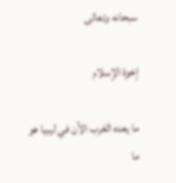سبحانه وتعالى

إخوة الإسلام

ما يعده الغرب الآن في ليبيا هو ما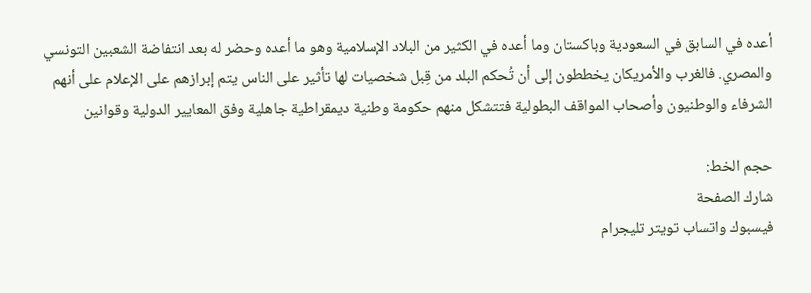أعده في السابق في السعودية وباكستان وما أعده في الكثير من البلاد الإسلامية وهو ما أعده وحضر له بعد انتفاضة الشعبين التونسي والمصري. فالغرب والأمريكان يخططون إلى أن تُحكم البلد من قِبل شخصيات لها تأثير على الناس يتم إبرازهم على الإعلام على أنهم الشرفاء والوطنيون وأصحاب المواقف البطولية فتتشكل منهم حكومة وطنية ديمقراطية جاهلية وفق المعايير الدولية وقوانين

حجم الخط:
شارك الصفحة
فيسبوك واتساب تويتر تليجرام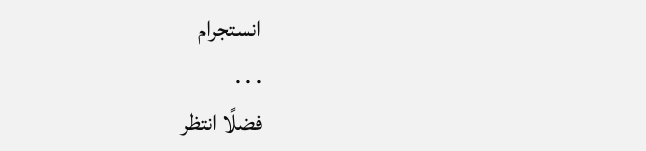انستجرام
. . .
فضلًا انتظر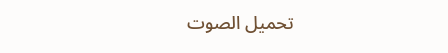تحميل الصوت